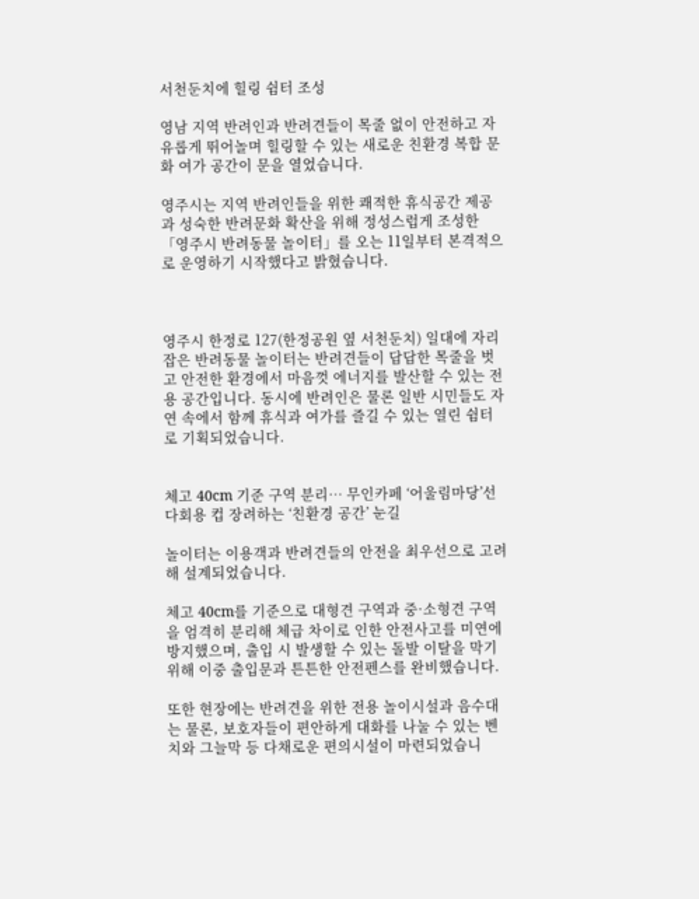서천둔치에 힐링 쉼터 조성

영남 지역 반려인과 반려견들이 목줄 없이 안전하고 자유롭게 뛰어놀며 힐링할 수 있는 새로운 친환경 복합 문화 여가 공간이 문을 열었습니다.

영주시는 지역 반려인들을 위한 쾌적한 휴식공간 제공과 성숙한 반려문화 확산을 위해 정성스럽게 조성한 「영주시 반려동물 놀이터」를 오는 11일부터 본격적으로 운영하기 시작했다고 밝혔습니다.



영주시 한정로 127(한정공원 옆 서천둔치) 일대에 자리 잡은 반려동물 놀이터는 반려견들이 답답한 목줄을 벗고 안전한 환경에서 마음껏 에너지를 발산할 수 있는 전용 공간입니다. 동시에 반려인은 물론 일반 시민들도 자연 속에서 함께 휴식과 여가를 즐길 수 있는 열린 쉼터로 기획되었습니다.


체고 40cm 기준 구역 분리… 무인카페 ‘어울림마당’선 다회용 컵 장려하는 ‘친환경 공간’ 눈길

놀이터는 이용객과 반려견들의 안전을 최우선으로 고려해 설계되었습니다.

체고 40cm를 기준으로 대형견 구역과 중·소형견 구역을 엄격히 분리해 체급 차이로 인한 안전사고를 미연에 방지했으며, 출입 시 발생할 수 있는 돌발 이탈을 막기 위해 이중 출입문과 튼튼한 안전펜스를 완비했습니다.

또한 현장에는 반려견을 위한 전용 놀이시설과 음수대는 물론, 보호자들이 편안하게 대화를 나눌 수 있는 벤치와 그늘막 등 다채로운 편의시설이 마련되었습니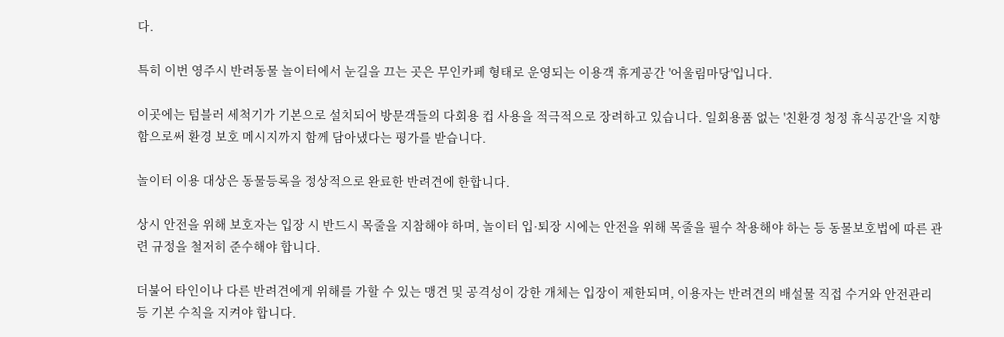다.

특히 이번 영주시 반려동물 놀이터에서 눈길을 끄는 곳은 무인카페 형태로 운영되는 이용객 휴게공간 '어울림마당'입니다.

이곳에는 텀블러 세척기가 기본으로 설치되어 방문객들의 다회용 컵 사용을 적극적으로 장려하고 있습니다. 일회용품 없는 '친환경 청정 휴식공간'을 지향함으로써 환경 보호 메시지까지 함께 담아냈다는 평가를 받습니다.

놀이터 이용 대상은 동물등록을 정상적으로 완료한 반려견에 한합니다.

상시 안전을 위해 보호자는 입장 시 반드시 목줄을 지참해야 하며, 놀이터 입·퇴장 시에는 안전을 위해 목줄을 필수 착용해야 하는 등 동물보호법에 따른 관련 규정을 철저히 준수해야 합니다.

더불어 타인이나 다른 반려견에게 위해를 가할 수 있는 맹견 및 공격성이 강한 개체는 입장이 제한되며, 이용자는 반려견의 배설물 직접 수거와 안전관리 등 기본 수칙을 지켜야 합니다.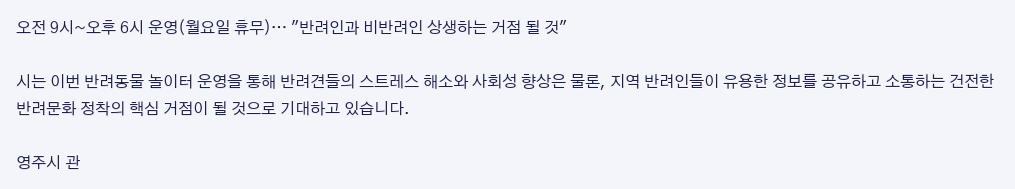오전 9시~오후 6시 운영(월요일 휴무)… "반려인과 비반려인 상생하는 거점 될 것"

시는 이번 반려동물 놀이터 운영을 통해 반려견들의 스트레스 해소와 사회성 향상은 물론, 지역 반려인들이 유용한 정보를 공유하고 소통하는 건전한 반려문화 정착의 핵심 거점이 될 것으로 기대하고 있습니다.

영주시 관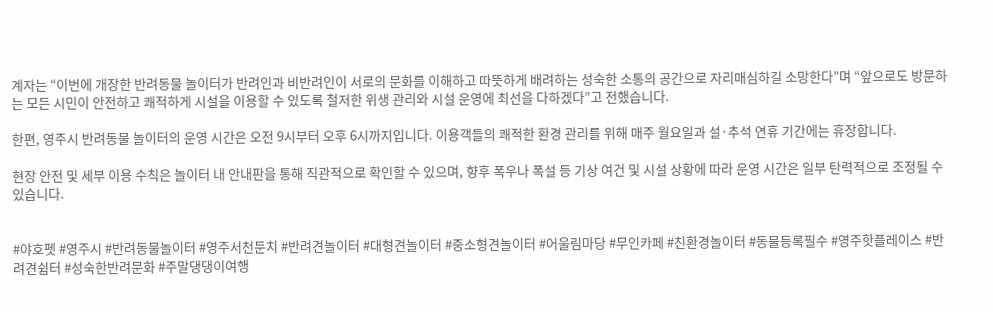계자는 “이번에 개장한 반려동물 놀이터가 반려인과 비반려인이 서로의 문화를 이해하고 따뜻하게 배려하는 성숙한 소통의 공간으로 자리매심하길 소망한다”며 “앞으로도 방문하는 모든 시민이 안전하고 쾌적하게 시설을 이용할 수 있도록 철저한 위생 관리와 시설 운영에 최선을 다하겠다”고 전했습니다.

한편, 영주시 반려동물 놀이터의 운영 시간은 오전 9시부터 오후 6시까지입니다. 이용객들의 쾌적한 환경 관리를 위해 매주 월요일과 설·추석 연휴 기간에는 휴장합니다.

현장 안전 및 세부 이용 수칙은 놀이터 내 안내판을 통해 직관적으로 확인할 수 있으며, 향후 폭우나 폭설 등 기상 여건 및 시설 상황에 따라 운영 시간은 일부 탄력적으로 조정될 수 있습니다.


#야호펫 #영주시 #반려동물놀이터 #영주서천둔치 #반려견놀이터 #대형견놀이터 #중소형견놀이터 #어울림마당 #무인카페 #친환경놀이터 #동물등록필수 #영주핫플레이스 #반려견쉼터 #성숙한반려문화 #주말댕댕이여행